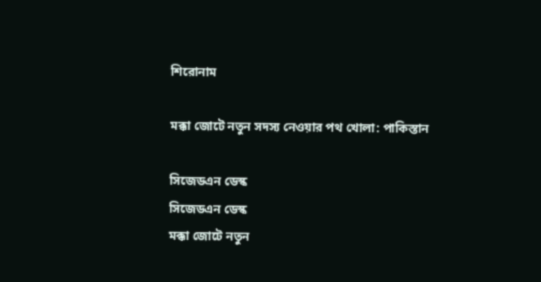শিরোনাম

মক্কা জোটে নতুন সদস্য নেওয়ার পথ খোলা: পাকিস্তান

সিজেডএন ডেস্ক
সিজেডএন ডেস্ক
মক্কা জোটে নতুন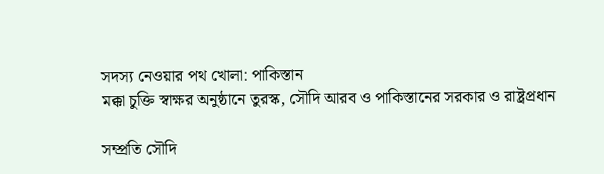সদস্য নেওয়ার পথ খোলা: পাকিস্তান
মক্কা চুক্তি স্বাক্ষর অনুষ্ঠানে তুরস্ক, সৌদি আরব ও পাকিস্তানের সরকার ও রাষ্ট্রপ্রধান

সম্প্রতি সৌদি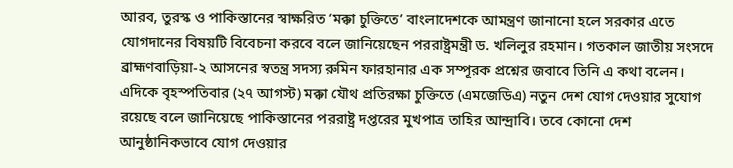আরব, তুরস্ক ও পাকিস্তানের স্বাক্ষরিত ‘মক্কা চুক্তিতে’ বাংলাদেশকে আমন্ত্রণ জানানো হলে সরকার এতে যোগদানের বিষয়টি বিবেচনা করবে বলে জানিয়েছেন পররাষ্ট্রমন্ত্রী ড. খলিলুর রহমান। গতকাল জাতীয় সংসদে ব্রাহ্মণবাড়িয়া-২ আসনের স্বতন্ত্র সদস্য রুমিন ফারহানার এক সম্পূরক প্রশ্নের জবাবে তিনি এ কথা বলেন। এদিকে বৃহস্পতিবার (২৭ আগস্ট) মক্কা যৌথ প্রতিরক্ষা চুক্তিতে (এমজেডিএ) নতুন দেশ যোগ দেওয়ার সুযোগ রয়েছে বলে জানিয়েছে পাকিস্তানের পররাষ্ট্র দপ্তরের মুখপাত্র তাহির আন্দ্রাবি। তবে কোনো দেশ আনুষ্ঠানিকভাবে যোগ দেওয়ার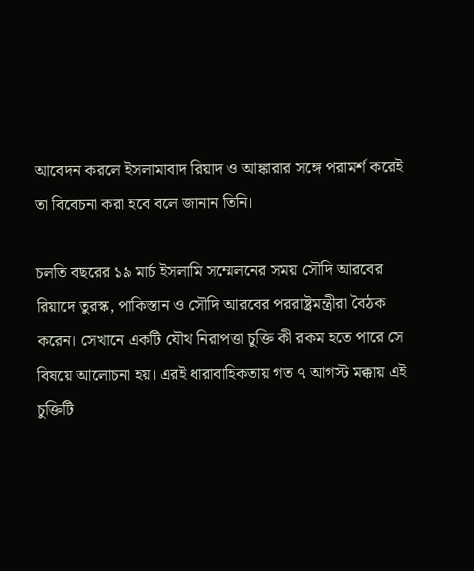আবেদন করলে ইসলামাবাদ রিয়াদ ও আঙ্কারার সঙ্গে পরামর্শ করেই তা বিবেচনা করা হবে বলে জানান তিনি।

চলতি বছরের ১৯ মার্চ ইসলামি সম্মেলনের সময় সৌদি আরবের রিয়াদে তুরস্ক, পাকিস্তান ও সৌদি আরবের পররাষ্ট্রমন্ত্রীরা বৈঠক করেন। সেখানে একটি যৌথ নিরাপত্তা চুক্তি কী রকম হতে পারে সে বিষয়ে আলোচনা হয়। এরই ধারাবাহিকতায় গত ৭ আগস্ট মক্কায় এই চুক্তিটি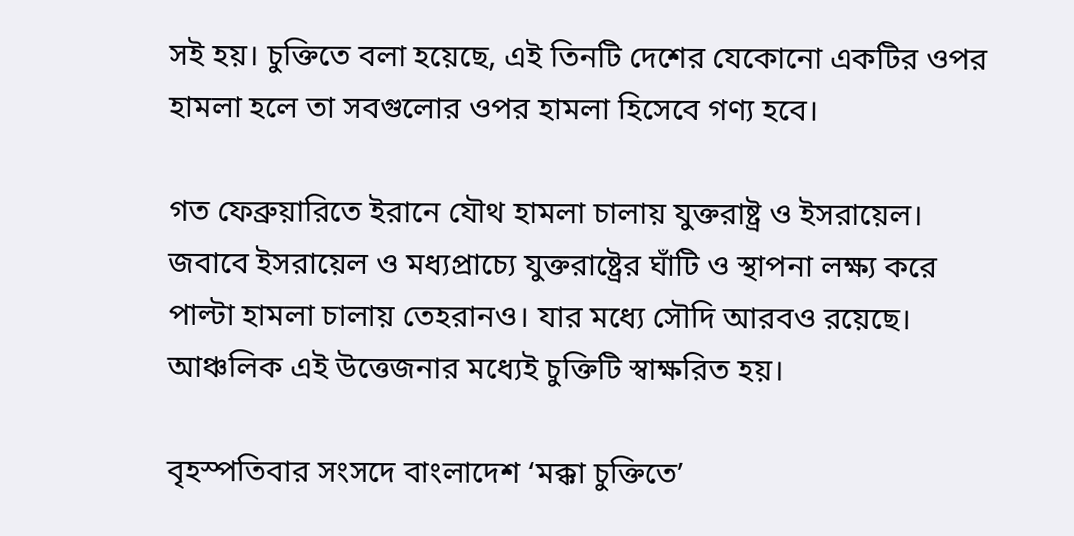সই হয়। চুক্তিতে বলা হয়েছে, এই তিনটি দেশের যেকোনো একটির ওপর হামলা হলে তা সবগুলোর ওপর হামলা হিসেবে গণ্য হবে।

গত ফেব্রুয়ারিতে ইরানে যৌথ হামলা চালায় যুক্তরাষ্ট্র ও ইসরায়েল। জবাবে ইসরায়েল ও মধ্যপ্রাচ্যে যুক্তরাষ্ট্রের ঘাঁটি ও স্থাপনা লক্ষ্য করে পাল্টা হামলা চালায় তেহরানও। যার মধ্যে সৌদি আরবও রয়েছে। আঞ্চলিক এই উত্তেজনার মধ্যেই চুক্তিটি স্বাক্ষরিত হয়।

বৃহস্পতিবার সংসদে বাংলাদেশ ‘মক্কা চুক্তিতে’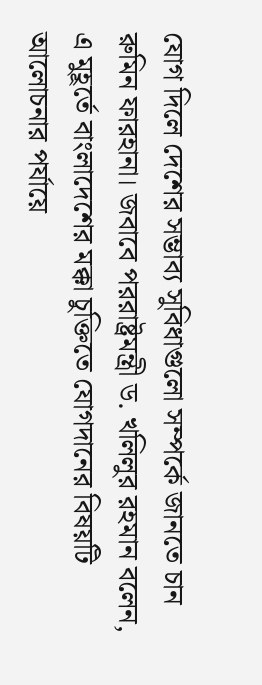যোগ দিলে দেশের সম্ভাব্য সুবিধাগুলো সম্পর্কে জানতে চান রুমিন ফারহানা। জবাবে পররাষ্ট্রমন্ত্রী ড. খলিলুর রহমান বলেন, এ মুহূর্তে বাংলাদেশের মক্কা চুক্তিতে যোগদানের বিষয়টি আলোচনার পর্যায়ে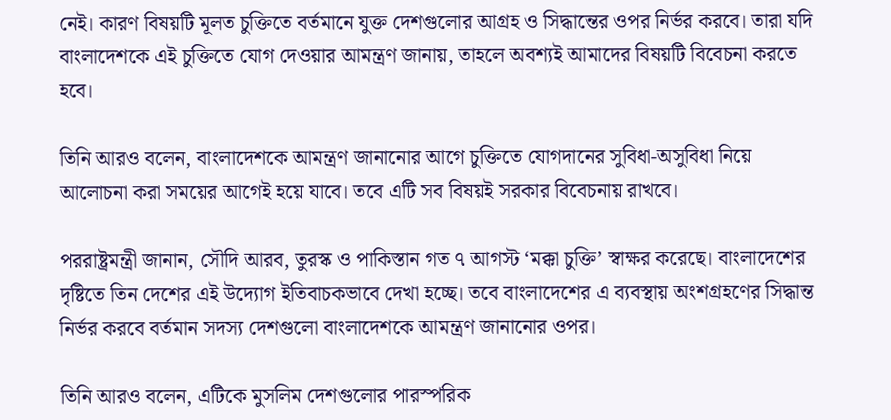নেই। কারণ বিষয়টি মূলত চুক্তিতে বর্তমানে যুক্ত দেশগুলোর আগ্রহ ও সিদ্ধান্তের ওপর নির্ভর করবে। তারা যদি বাংলাদেশকে এই চুক্তিতে যোগ দেওয়ার আমন্ত্রণ জানায়, তাহলে অবশ্যই আমাদের বিষয়টি বিবেচনা করতে হবে।

তিনি আরও বলেন, বাংলাদেশকে আমন্ত্রণ জানানোর আগে চুক্তিতে যোগদানের সুবিধা-অসুবিধা নিয়ে আলোচনা করা সময়ের আগেই হয়ে যাবে। তবে এটি সব বিষয়ই সরকার বিবেচনায় রাখবে।

পররাষ্ট্রমন্ত্রী জানান, সৌদি আরব, তুরস্ক ও পাকিস্তান গত ৭ আগস্ট ‘মক্কা চুক্তি’ স্বাক্ষর করেছে। বাংলাদেশের দৃষ্টিতে তিন দেশের এই উদ্যোগ ইতিবাচকভাবে দেখা হচ্ছে। তবে বাংলাদেশের এ ব্যবস্থায় অংশগ্রহণের সিদ্ধান্ত নির্ভর করবে বর্তমান সদস্য দেশগুলো বাংলাদেশকে আমন্ত্রণ জানানোর ওপর।

তিনি আরও বলেন, এটিকে মুসলিম দেশগুলোর পারস্পরিক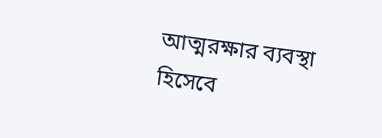আত্মরক্ষার ব্যবস্থা হিসেবে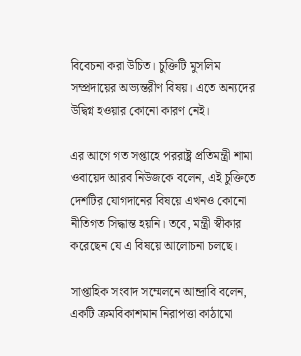বিবেচনা করা উচিত। চুক্তিটি মুসলিম সম্প্রদায়ের অভ্যন্তরীণ বিষয়। এতে অন্যদের উদ্বিগ্ন হওয়ার কোনো কারণ নেই।

এর আগে গত সপ্তাহে পররাষ্ট্র প্রতিমন্ত্রী শামা ওবায়েদ আরব নিউজকে বলেন, এই চুক্তিতে দেশটির যোগদানের বিষয়ে এখনও কোনো নীতিগত সিদ্ধান্ত হয়নি। তবে, মন্ত্রী স্বীকার করেছেন যে এ বিষয়ে আলোচনা চলছে।

সাপ্তাহিক সংবাদ সম্মেলনে আন্দ্রাবি বলেন, একটি ক্রমবিকাশমান নিরাপত্তা কাঠামো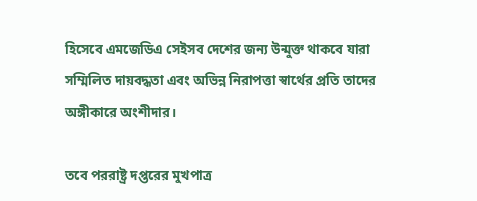হিসেবে এমজেডিএ সেইসব দেশের জন্য উন্মুক্ত থাকবে যারা সম্মিলিত দায়বদ্ধতা এবং অভিন্ন নিরাপত্তা স্বার্থের প্রতি তাদের অঙ্গীকারে অংশীদার।

তবে পররাষ্ট্র দপ্তরের মুখপাত্র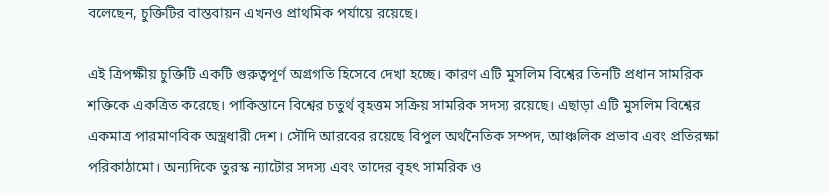বলেছেন, চুক্তিটির বাস্তবায়ন এখনও প্রাথমিক পর্যায়ে রয়েছে।

এই ত্রিপক্ষীয় চুক্তিটি একটি গুরুত্বপূর্ণ অগ্রগতি হিসেবে দেখা হচ্ছে। কারণ এটি মুসলিম বিশ্বের তিনটি প্রধান সামরিক শক্তিকে একত্রিত করেছে। পাকিস্তানে বিশ্বের চতুর্থ বৃহত্তম সক্রিয় সামরিক সদস্য রয়েছে। এছাড়া এটি মুসলিম বিশ্বের একমাত্র পারমাণবিক অস্ত্রধারী দেশ। সৌদি আরবের রয়েছে বিপুল অর্থনৈতিক সম্পদ, আঞ্চলিক প্রভাব এবং প্রতিরক্ষা পরিকাঠামো। অন্যদিকে তুরস্ক ন্যাটোর সদস্য এবং তাদের বৃহৎ সামরিক ও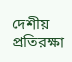দেশীয় প্রতিরক্ষা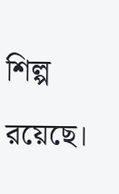শিল্প রয়েছে।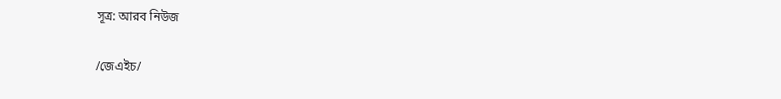সূত্র: আরব নিউজ

/জেএইচ/